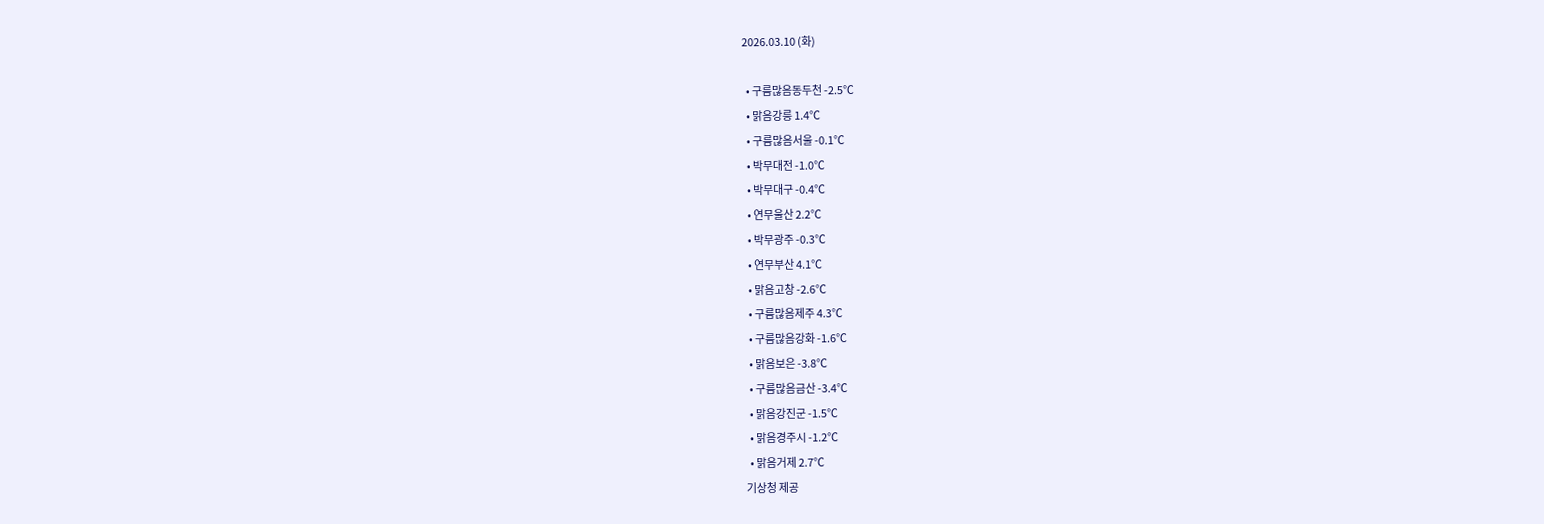2026.03.10 (화)

  • 구름많음동두천 -2.5℃
  • 맑음강릉 1.4℃
  • 구름많음서울 -0.1℃
  • 박무대전 -1.0℃
  • 박무대구 -0.4℃
  • 연무울산 2.2℃
  • 박무광주 -0.3℃
  • 연무부산 4.1℃
  • 맑음고창 -2.6℃
  • 구름많음제주 4.3℃
  • 구름많음강화 -1.6℃
  • 맑음보은 -3.8℃
  • 구름많음금산 -3.4℃
  • 맑음강진군 -1.5℃
  • 맑음경주시 -1.2℃
  • 맑음거제 2.7℃
기상청 제공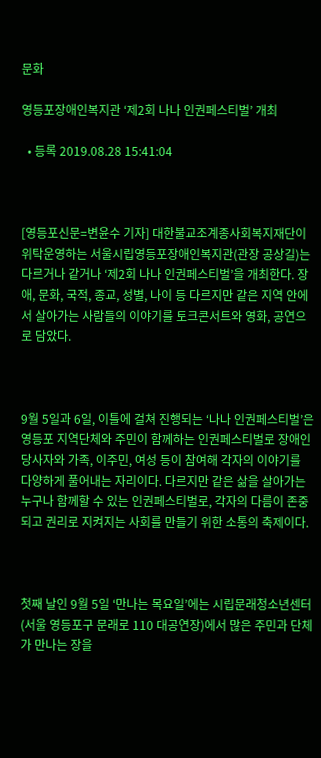문화

영등포장애인복지관 ‘제2회 나나 인권페스티벌’ 개최

  • 등록 2019.08.28 15:41:04



[영등포신문=변윤수 기자] 대한불교조계종사회복지재단이 위탁운영하는 서울시립영등포장애인복지관(관장 공상길)는 다르거나 같거나 ‘제2회 나나 인권페스티벌’을 개최한다. 장애, 문화, 국적, 종교, 성별, 나이 등 다르지만 같은 지역 안에서 살아가는 사람들의 이야기를 토크콘서트와 영화, 공연으로 담았다.



9월 5일과 6일, 이틀에 걸쳐 진행되는 ‘나나 인권페스티벌’은 영등포 지역단체와 주민이 함께하는 인권페스티벌로 장애인 당사자와 가족, 이주민, 여성 등이 참여해 각자의 이야기를 다양하게 풀어내는 자리이다. 다르지만 같은 삶을 살아가는 누구나 함께할 수 있는 인권페스티벌로, 각자의 다름이 존중되고 권리로 지켜지는 사회를 만들기 위한 소통의 축제이다.



첫째 날인 9월 5일 ‘만나는 목요일’에는 시립문래청소년센터(서울 영등포구 문래로 110 대공연장)에서 많은 주민과 단체가 만나는 장을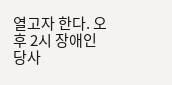열고자 한다. 오후 2시 장애인 당사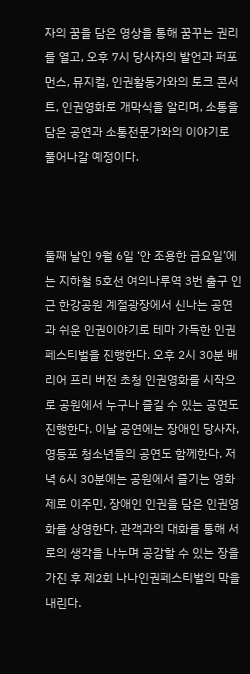자의 꿈을 담은 영상을 통해 꿈꾸는 권리를 열고, 오후 7시 당사자의 발언과 퍼포먼스, 뮤지컬, 인권활동가와의 토크 콘서트, 인권영화로 개막식을 알리며, 소통을 담은 공연과 소통전문가와의 이야기로 풀어나갈 예정이다.



둘째 날인 9월 6일 ‘안 조용한 금요일’에는 지하철 5호선 여의나루역 3번 출구 인근 한강공원 계절광장에서 신나는 공연과 쉬운 인권이야기로 테마 가득한 인권페스티벌을 진행한다. 오후 2시 30분 배리어 프리 버전 초청 인권영화를 시작으로 공원에서 누구나 즐길 수 있는 공연도 진행한다. 이날 공연에는 장애인 당사자, 영등포 청소년들의 공연도 함께한다. 저녁 6시 30분에는 공원에서 즐기는 영화제로 이주민, 장애인 인권을 담은 인권영화를 상영한다. 관객과의 대화를 통해 서로의 생각을 나누며 공감할 수 있는 장을 가진 후 제2회 나나인권페스티벌의 막을 내린다.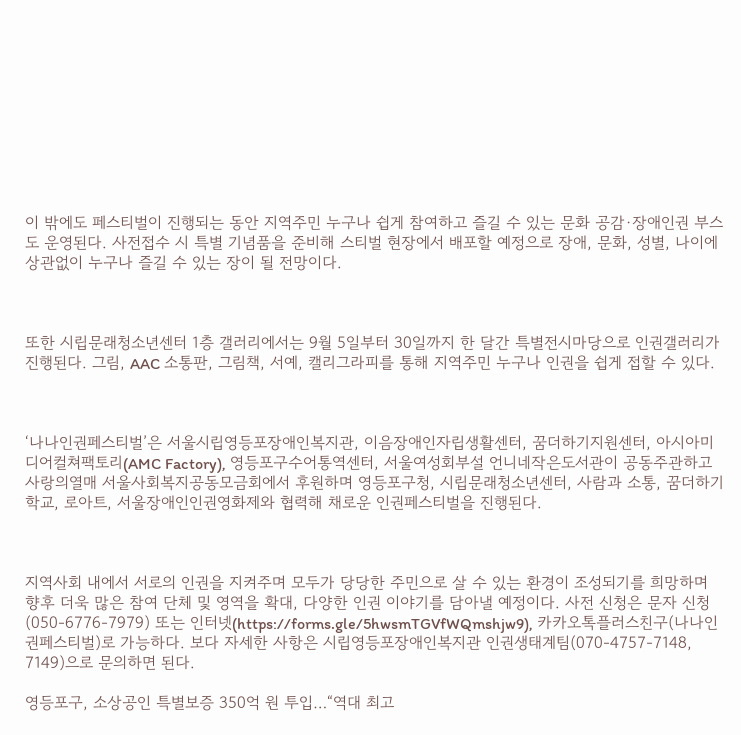이 밖에도 페스티벌이 진행되는 동안 지역주민 누구나 쉽게 참여하고 즐길 수 있는 문화 공감·장애인권 부스도 운영된다. 사전접수 시 특별 기념품을 준비해 스티벌 현장에서 배포할 예정으로 장애, 문화, 성별, 나이에 상관없이 누구나 즐길 수 있는 장이 될 전망이다.



또한 시립문래청소년센터 1층 갤러리에서는 9월 5일부터 30일까지 한 달간 특별전시마당으로 인권갤러리가 진행된다. 그림, AAC 소통판, 그림책, 서예, 캘리그라피를 통해 지역주민 누구나 인권을 쉽게 접할 수 있다.



‘나나인권페스티벌’은 서울시립영등포장애인복지관, 이음장애인자립생활센터, 꿈더하기지원센터, 아시아미디어컬쳐팩토리(AMC Factory), 영등포구수어통역센터, 서울여성회부설 언니네작은도서관이 공동주관하고 사랑의열매 서울사회복지공동모금회에서 후원하며 영등포구청, 시립문래청소년센터, 사람과 소통, 꿈더하기학교, 로아트, 서울장애인인권영화제와 협력해 채로운 인권페스티벌을 진행된다.



지역사회 내에서 서로의 인권을 지켜주며 모두가 당당한 주민으로 살 수 있는 환경이 조성되기를 희망하며 향후 더욱 많은 참여 단체 및 영역을 확대, 다양한 인권 이야기를 담아낼 예정이다. 사전 신청은 문자 신청(050-6776-7979) 또는 인터넷(https://forms.gle/5hwsmTGVfWQmshjw9), 카카오톡플러스친구(나나인권페스티벌)로 가능하다. 보다 자세한 사항은 시립영등포장애인복지관 인권생태계팀(070-4757-7148, 7149)으로 문의하면 된다.

영등포구, 소상공인 특별보증 350억 원 투입…“역대 최고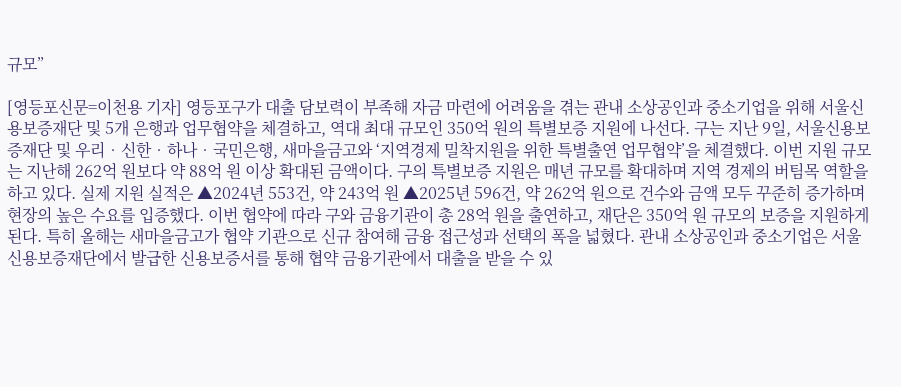규모”

[영등포신문=이천용 기자] 영등포구가 대출 담보력이 부족해 자금 마련에 어려움을 겪는 관내 소상공인과 중소기업을 위해 서울신용보증재단 및 5개 은행과 업무협약을 체결하고, 역대 최대 규모인 350억 원의 특별보증 지원에 나선다. 구는 지난 9일, 서울신용보증재단 및 우리‧신한‧하나‧국민은행, 새마을금고와 ‘지역경제 밀착지원을 위한 특별출연 업무협약’을 체결했다. 이번 지원 규모는 지난해 262억 원보다 약 88억 원 이상 확대된 금액이다. 구의 특별보증 지원은 매년 규모를 확대하며 지역 경제의 버팀목 역할을 하고 있다. 실제 지원 실적은 ▲2024년 553건, 약 243억 원 ▲2025년 596건, 약 262억 원으로 건수와 금액 모두 꾸준히 증가하며 현장의 높은 수요를 입증했다. 이번 협약에 따라 구와 금융기관이 총 28억 원을 출연하고, 재단은 350억 원 규모의 보증을 지원하게 된다. 특히 올해는 새마을금고가 협약 기관으로 신규 참여해 금융 접근성과 선택의 폭을 넓혔다. 관내 소상공인과 중소기업은 서울신용보증재단에서 발급한 신용보증서를 통해 협약 금융기관에서 대출을 받을 수 있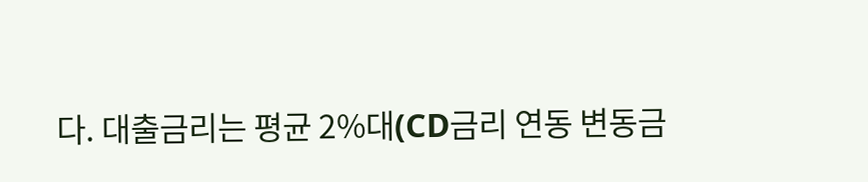다. 대출금리는 평균 2%대(CD금리 연동 변동금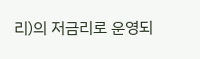리)의 저금리로 운영되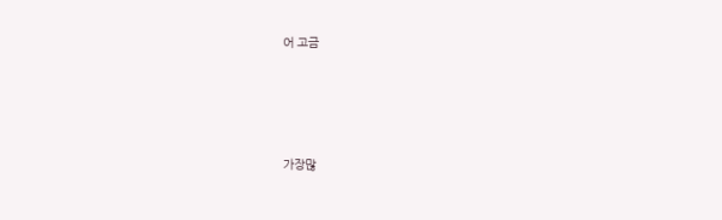어 고금




가장많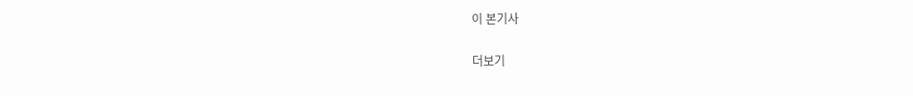이 본기사

더보기